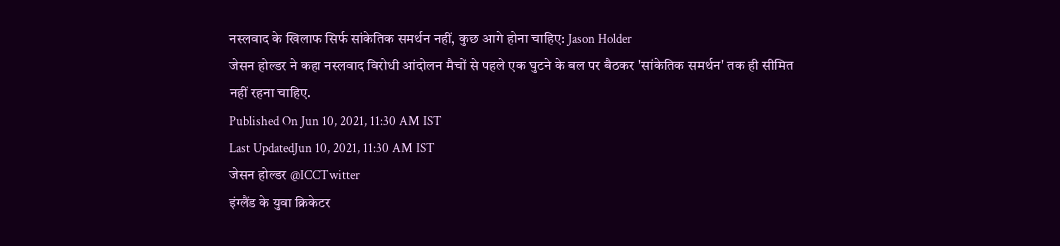नस्लवाद के खिलाफ सिर्फ सांकेतिक समर्थन नहीं, कुछ आगे होना चाहिए: Jason Holder
जेसन होल्डर ने कहा नस्लवाद विरोधी आंदोलन मैचों से पहले एक घुटने के बल पर बैठकर 'सांकेतिक समर्थन' तक ही सीमित नहीं रहना चाहिए.
Published On Jun 10, 2021, 11:30 AM IST
Last UpdatedJun 10, 2021, 11:30 AM IST
जेसन होल्डर @ICCTwitter
इंग्लैंड के युवा क्रिकेटर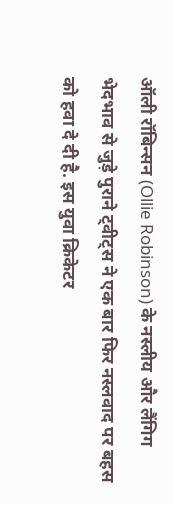ऑली रॉबिन्सन (Ollie Robinson) के नस्लीय और लैंगिग भेदभाव से जुड़े पुराने ट्वीट्स ने एक बार फिर नस्लवाद पर बहस को हवा दे दी है. इस युवा क्रिकेटर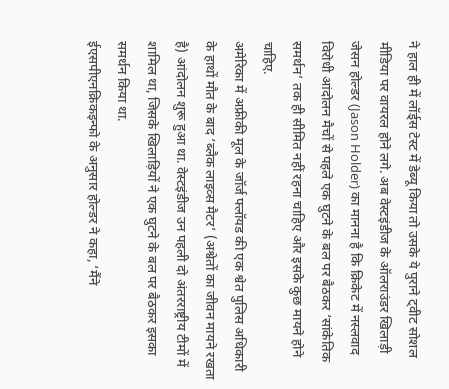ने हाल ही में लॉर्ड्स टेस्ट में डेब्यू किया तो उसके ये पुराने ट्वीट सोशल मीडिया पर वायरल होने लगे. अब वेस्टइंडीज के ऑलराउंडर खिलाड़ी जेसन होल्डर (Jason Holder) का मानना है कि क्रिकेट में नस्लवाद विरोधी आंदोलन मैचों से पहले एक घुटने के बल पर बैठकर ‘सांकेतिक समर्थन’ तक ही सीमित नहीं रहना चाहिए और इसके कुछ मायने होने चाहिए.
अमेरिका में अफ्रीकी मूल के जॉर्ज फ्लॉयड की एक श्वेत पुलिस अधिकारी के हाथों मौत के बाद ‘ब्लैक लाइव्स मैटर’ (अश्वेतों का जीवन मायने रखता है) आंदोलन शुरू हुआ था. वेस्टइंडीज उन पहली दो अंतरराष्ट्रीय टीमों में शामिल था, जिसके खिलाड़ियों ने एक घुटने के बल पर बैठकर इसका समर्थन किया था.
ईएसपीएनक्रिकइन्फो के अनुसार होल्डर ने कहा, ‘मैंने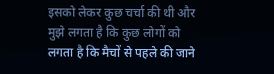इसको लेकर कुछ चर्चा की थी और मुझे लगता है कि कुछ लोगों को लगता है कि मैचों से पहले की जाने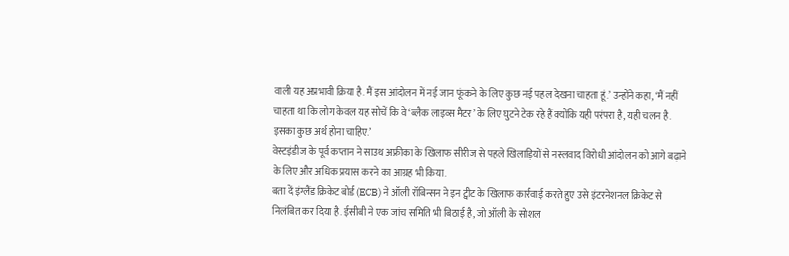वाली यह अप्रभावी क्रिया है. मैं इस आंदोलन में नई जान फूंकने के लिए कुछ नई पहल देखना चाहता हूं.’ उन्होंने कहा, ‘मैं नहीं चाहता था कि लोग केवल यह सोचें कि वे ‘ब्लैक लाइव्स मैटर’ के लिए घुटने टेक रहे हैं क्योंकि यही परंपरा है, यही चलन है. इसका कुछ अर्थ होना चाहिए.’
वेस्टइंडीज के पूर्व कप्तान ने साउथ अफ्रीका के खिलाफ सीरीज से पहले खिलाड़ियों से नस्लवाद विरोधी आंदोलन को आगे बढ़ाने के लिए और अधिक प्रयास करने का आग्रह भी किया.
बता दें इंग्लैंड क्रिकेट बोर्ड (ECB) ने ऑली रॉबिन्सन ने इन ट्वीट के खिलाफ कार्रवाई करते हुए उसे इंटरनेशनल क्रिकेट से निलंबित कर दिया है. ईसीबी ने एक जांच समिति भी बिठाई है, जो ऑली के सोशल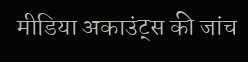मीडिया अकाउंट्स की जांच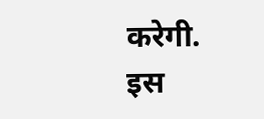करेगी. इस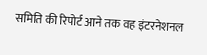समिति की रिपोर्ट आने तक वह इंटरनेशनल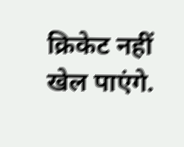क्रिकेट नहीं खेल पाएंगे.